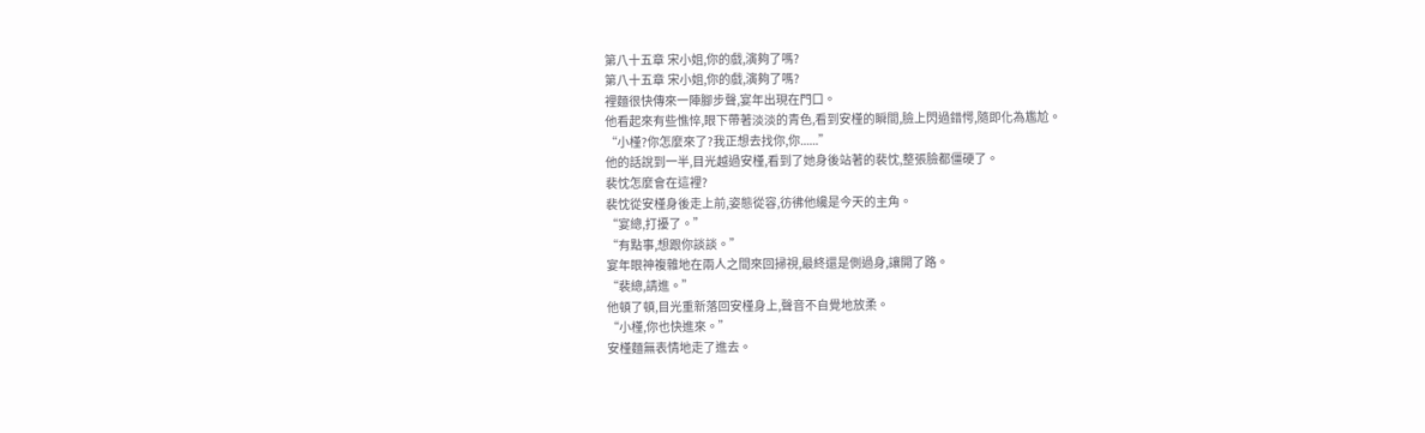第八十五章 宋小姐,你的戲,演夠了嗎?
第八十五章 宋小姐,你的戲,演夠了嗎?
裡麵很快傳來一陣腳步聲,宴年出現在門口。
他看起來有些憔悴,眼下帶著淡淡的青色,看到安槿的瞬間,臉上閃過錯愕,隨即化為尷尬。
“小槿?你怎麼來了?我正想去找你,你......”
他的話說到一半,目光越過安槿,看到了她身後站著的裴忱,整張臉都僵硬了。
裴忱怎麼會在這裡?
裴忱從安槿身後走上前,姿態從容,彷彿他纔是今天的主角。
“宴總,打擾了。”
“有點事,想跟你談談。”
宴年眼神複雜地在兩人之間來回掃視,最終還是側過身,讓開了路。
“裴總,請進。”
他頓了頓,目光重新落回安槿身上,聲音不自覺地放柔。
“小槿,你也快進來。”
安槿麵無表情地走了進去。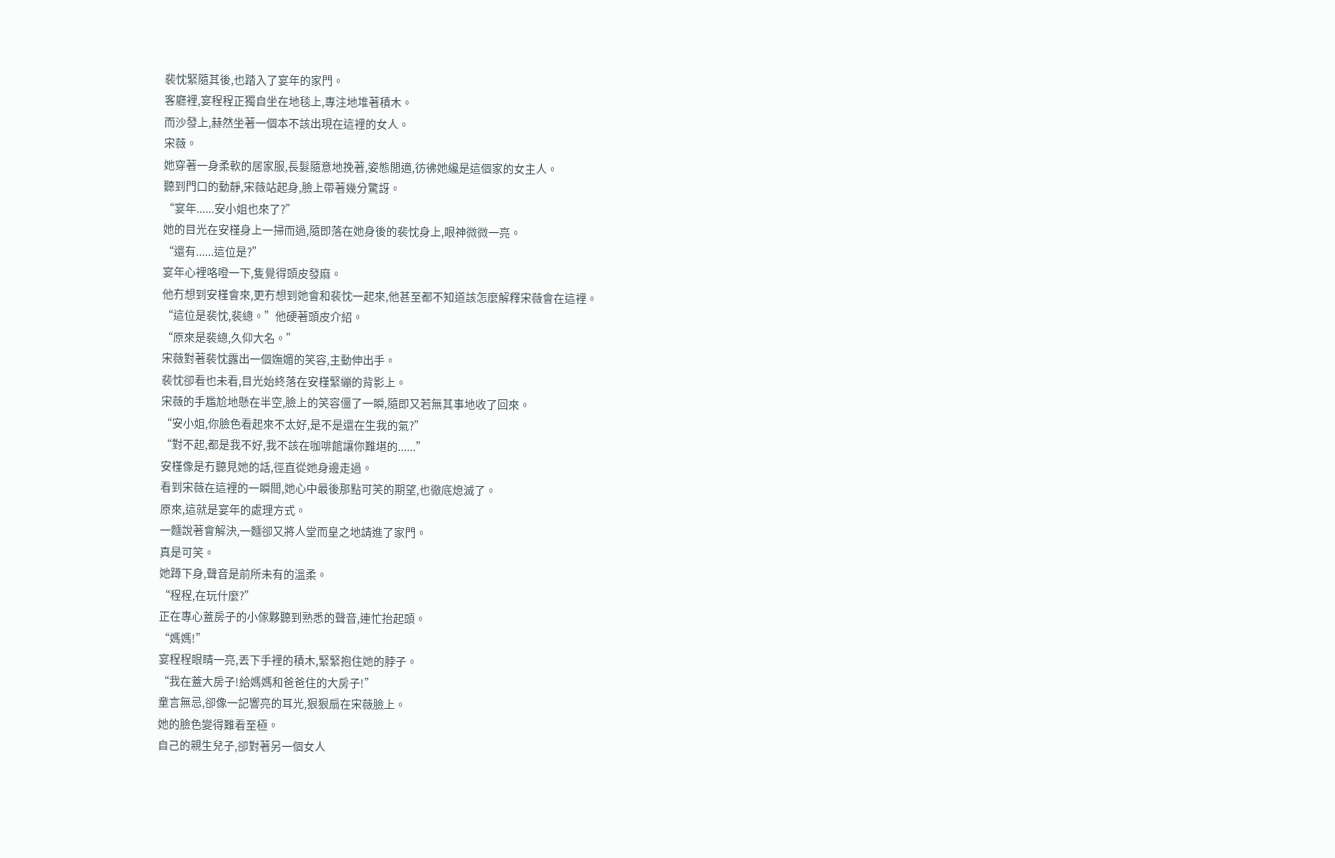裴忱緊隨其後,也踏入了宴年的家門。
客廳裡,宴程程正獨自坐在地毯上,專注地堆著積木。
而沙發上,赫然坐著一個本不該出現在這裡的女人。
宋薇。
她穿著一身柔軟的居家服,長髮隨意地挽著,姿態閒適,彷彿她纔是這個家的女主人。
聽到門口的動靜,宋薇站起身,臉上帶著幾分驚訝。
“宴年......安小姐也來了?”
她的目光在安槿身上一掃而過,隨即落在她身後的裴忱身上,眼神微微一亮。
“還有......這位是?”
宴年心裡咯噔一下,隻覺得頭皮發麻。
他冇想到安槿會來,更冇想到她會和裴忱一起來,他甚至都不知道該怎麼解釋宋薇會在這裡。
“這位是裴忱,裴總。”他硬著頭皮介紹。
“原來是裴總,久仰大名。”
宋薇對著裴忱露出一個嫵媚的笑容,主動伸出手。
裴忱卻看也未看,目光始終落在安槿緊繃的背影上。
宋薇的手尷尬地懸在半空,臉上的笑容僵了一瞬,隨即又若無其事地收了回來。
“安小姐,你臉色看起來不太好,是不是還在生我的氣?”
“對不起,都是我不好,我不該在咖啡館讓你難堪的......”
安槿像是冇聽見她的話,徑直從她身邊走過。
看到宋薇在這裡的一瞬間,她心中最後那點可笑的期望,也徹底熄滅了。
原來,這就是宴年的處理方式。
一麵說著會解決,一麵卻又將人堂而皇之地請進了家門。
真是可笑。
她蹲下身,聲音是前所未有的溫柔。
“程程,在玩什麼?”
正在專心蓋房子的小傢夥聽到熟悉的聲音,連忙抬起頭。
“媽媽!”
宴程程眼睛一亮,丟下手裡的積木,緊緊抱住她的脖子。
“我在蓋大房子!給媽媽和爸爸住的大房子!”
童言無忌,卻像一記響亮的耳光,狠狠扇在宋薇臉上。
她的臉色變得難看至極。
自己的親生兒子,卻對著另一個女人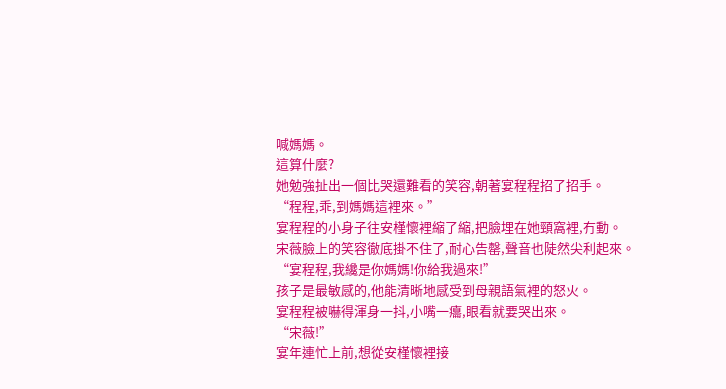喊媽媽。
這算什麼?
她勉強扯出一個比哭還難看的笑容,朝著宴程程招了招手。
“程程,乖,到媽媽這裡來。”
宴程程的小身子往安槿懷裡縮了縮,把臉埋在她頸窩裡,冇動。
宋薇臉上的笑容徹底掛不住了,耐心告罄,聲音也陡然尖利起來。
“宴程程,我纔是你媽媽!你給我過來!”
孩子是最敏感的,他能清晰地感受到母親語氣裡的怒火。
宴程程被嚇得渾身一抖,小嘴一癟,眼看就要哭出來。
“宋薇!”
宴年連忙上前,想從安槿懷裡接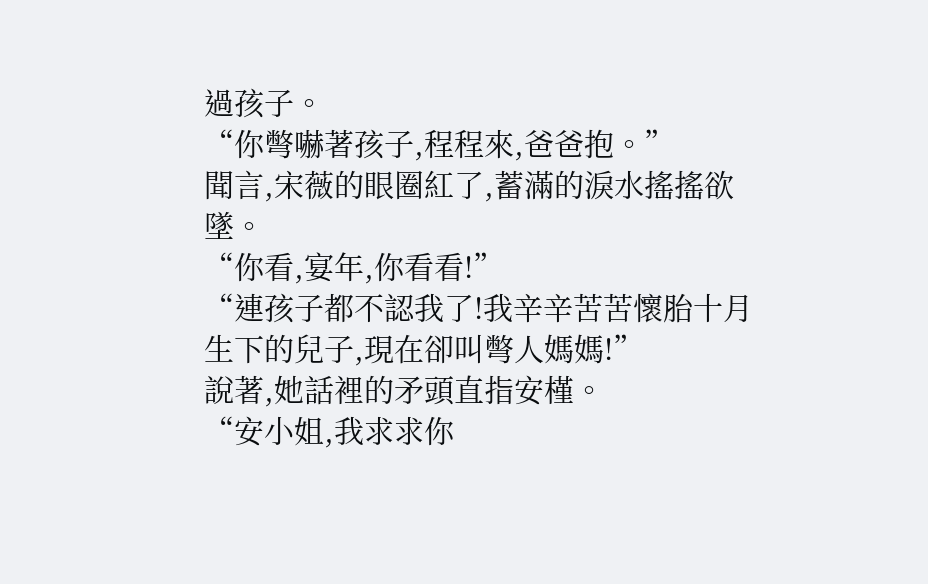過孩子。
“你彆嚇著孩子,程程來,爸爸抱。”
聞言,宋薇的眼圈紅了,蓄滿的淚水搖搖欲墜。
“你看,宴年,你看看!”
“連孩子都不認我了!我辛辛苦苦懷胎十月生下的兒子,現在卻叫彆人媽媽!”
說著,她話裡的矛頭直指安槿。
“安小姐,我求求你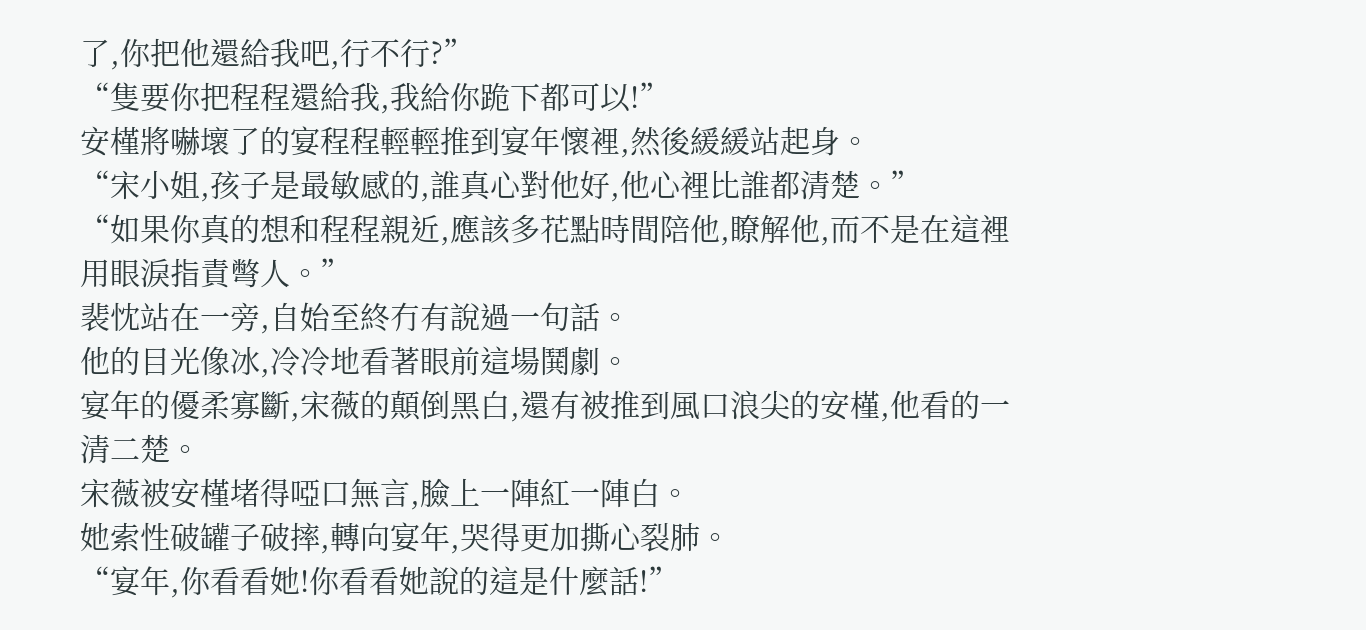了,你把他還給我吧,行不行?”
“隻要你把程程還給我,我給你跪下都可以!”
安槿將嚇壞了的宴程程輕輕推到宴年懷裡,然後緩緩站起身。
“宋小姐,孩子是最敏感的,誰真心對他好,他心裡比誰都清楚。”
“如果你真的想和程程親近,應該多花點時間陪他,瞭解他,而不是在這裡用眼淚指責彆人。”
裴忱站在一旁,自始至終冇有說過一句話。
他的目光像冰,冷冷地看著眼前這場鬨劇。
宴年的優柔寡斷,宋薇的顛倒黑白,還有被推到風口浪尖的安槿,他看的一清二楚。
宋薇被安槿堵得啞口無言,臉上一陣紅一陣白。
她索性破罐子破摔,轉向宴年,哭得更加撕心裂肺。
“宴年,你看看她!你看看她說的這是什麼話!”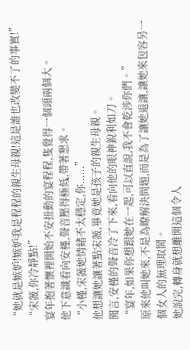“她就是嫉妒!嫉妒我是程程的親生母親!這是誰也改變不了的事實!”
“宋薇,你冷靜點!”
宴年抱著懷裡開始不安扭動的宴程程,隻覺得一個頭兩個大。
他下意識看向安槿,聲音壓得極低,帶著懇求。
“小槿,宋薇她情緒不太穩定,你......”
他想讓她讓著點宋薇,畢竟她是孩子的親生母親。
聞言,安槿的聲音冷了下來,看向他的眼神銳利如刀。
“宴年,如果你想跟她在一起,可以直說,我不會乾涉你們。”
原來他叫她來,不是為瞭解決問題,而是為了讓她退讓,讓她來包容另一個女人的無理取鬨。
她說完,轉身就想離開這個令人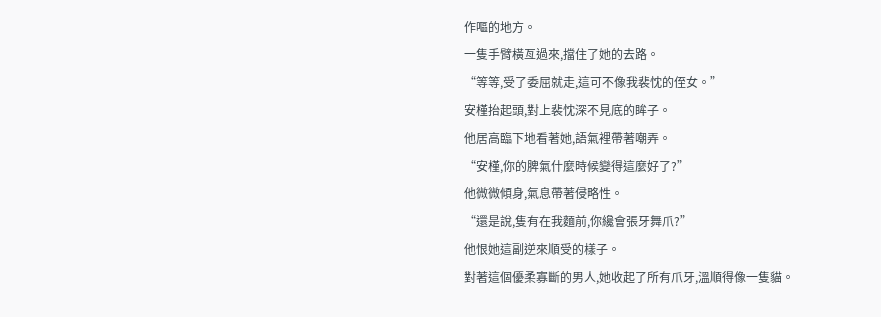作嘔的地方。
一隻手臂橫亙過來,擋住了她的去路。
“等等,受了委屈就走,這可不像我裴忱的侄女。”
安槿抬起頭,對上裴忱深不見底的眸子。
他居高臨下地看著她,語氣裡帶著嘲弄。
“安槿,你的脾氣什麼時候變得這麼好了?”
他微微傾身,氣息帶著侵略性。
“還是說,隻有在我麵前,你纔會張牙舞爪?”
他恨她這副逆來順受的樣子。
對著這個優柔寡斷的男人,她收起了所有爪牙,溫順得像一隻貓。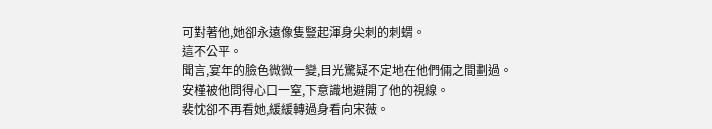可對著他,她卻永遠像隻豎起渾身尖刺的刺蝟。
這不公平。
聞言,宴年的臉色微微一變,目光驚疑不定地在他們倆之間劃過。
安槿被他問得心口一窒,下意識地避開了他的視線。
裴忱卻不再看她,緩緩轉過身看向宋薇。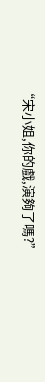“宋小姐,你的戲,演夠了嗎?”